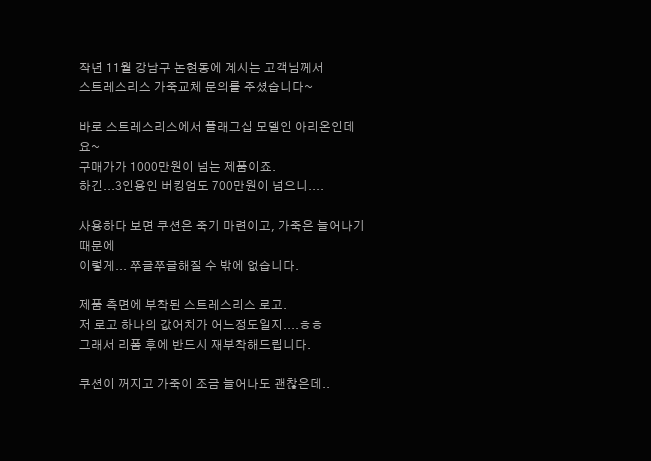작년 11월 강남구 논현동에 계시는 고객님께서
스트레스리스 가죽교체 문의를 주셨습니다~

바로 스트레스리스에서 플래그십 모델인 아리온인데요~
구매가가 1000만원이 넘는 제품이죠.
하긴...3인용인 버킹엄도 700만원이 넘으니....

사용하다 보면 쿠션은 죽기 마련이고, 가죽은 늘어나기 때문에
이렇게... 쭈글쭈글해질 수 밖에 없습니다.

제품 측면에 부착된 스트레스리스 로고.
저 로고 하나의 값어치가 어느정도일지....ㅎㅎ
그래서 리폼 후에 반드시 재부착해드립니다.

쿠션이 꺼지고 가죽이 조금 늘어나도 괜찮은데..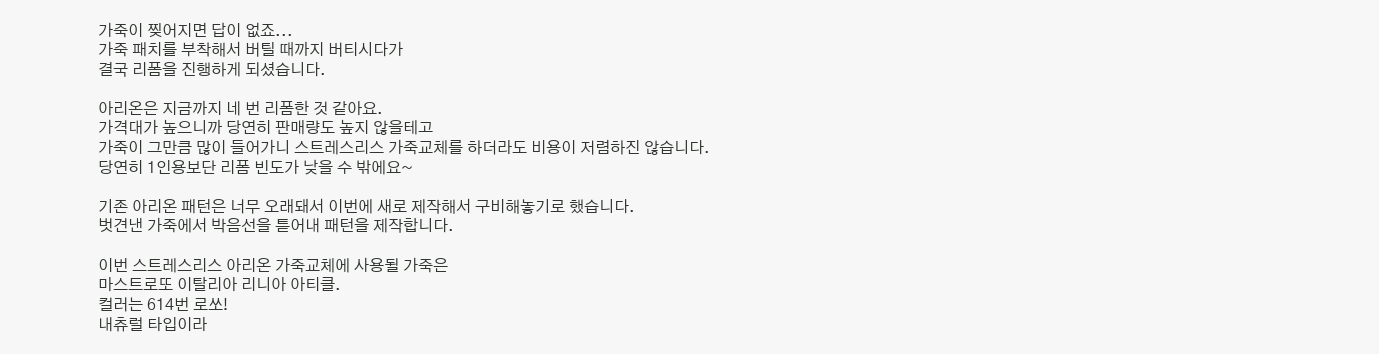가죽이 찢어지면 답이 없죠...
가죽 패치를 부착해서 버틸 때까지 버티시다가
결국 리폼을 진행하게 되셨습니다.

아리온은 지금까지 네 번 리폼한 것 같아요.
가격대가 높으니까 당연히 판매량도 높지 않을테고
가죽이 그만큼 많이 들어가니 스트레스리스 가죽교체를 하더라도 비용이 저렴하진 않습니다.
당연히 1인용보단 리폼 빈도가 낮을 수 밖에요~

기존 아리온 패턴은 너무 오래돼서 이번에 새로 제작해서 구비해놓기로 했습니다.
벗견낸 가죽에서 박음선을 튿어내 패턴을 제작합니다.

이번 스트레스리스 아리온 가죽교체에 사용될 가죽은
마스트로또 이탈리아 리니아 아티클.
컬러는 614번 로쏘!
내츄럴 타입이라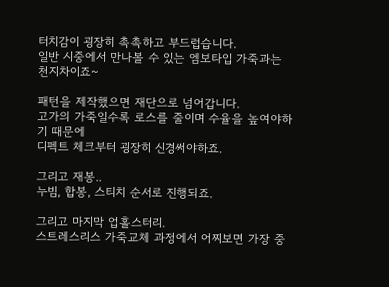터치감이 굉장히 촉촉하고 부드럽습니다.
일반 시중에서 만나볼 수 있는 엠보타입 가죽과는 천지차이죠~

패턴을 제작했으면 재단으로 넘어갑니다.
고가의 가죽일수록 로스를 줄이며 수율을 높여야하기 때문에
디펙트 체크부터 굉장히 신경써야하죠.

그리고 재봉..
누빔, 합봉, 스티치 순서로 진행되죠.

그리고 마지막 업홀스터리.
스트레스리스 가죽교체 과정에서 어찌보면 가장 중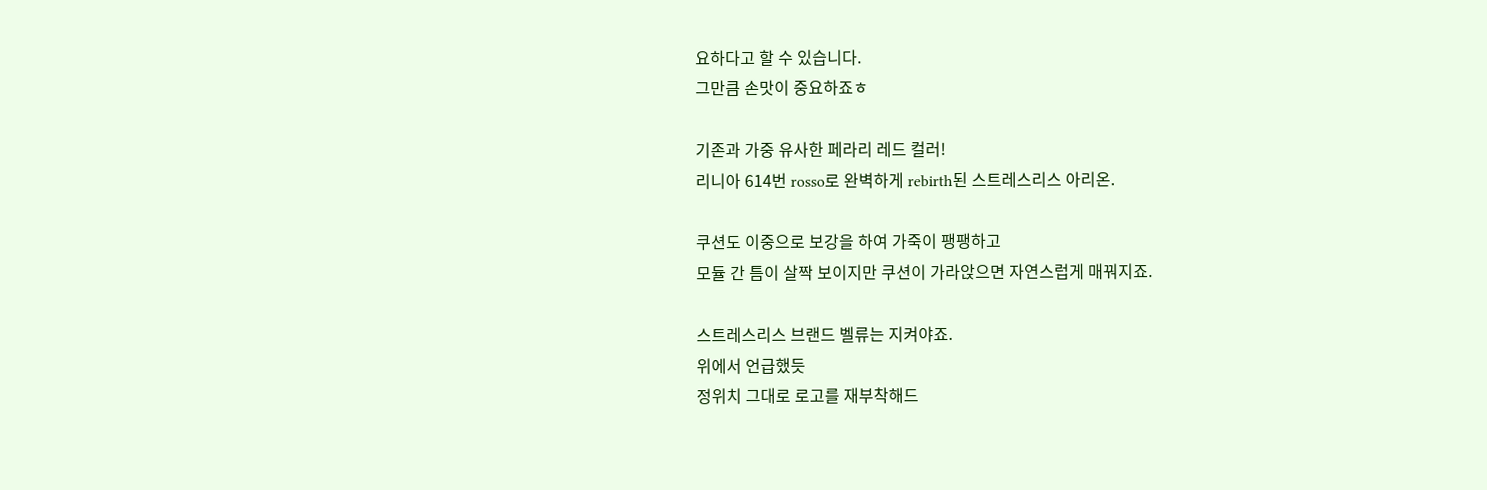요하다고 할 수 있습니다.
그만큼 손맛이 중요하죠ㅎ

기존과 가중 유사한 페라리 레드 컬러!
리니아 614번 rosso로 완벽하게 rebirth된 스트레스리스 아리온.

쿠션도 이중으로 보강을 하여 가죽이 팽팽하고
모듈 간 틈이 살짝 보이지만 쿠션이 가라앉으면 자연스럽게 매꿔지죠.

스트레스리스 브랜드 벨류는 지켜야죠.
위에서 언급했듯
정위치 그대로 로고를 재부착해드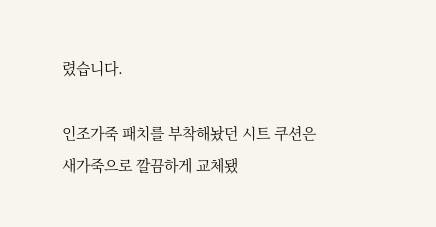렸습니다.

인조가죽 패치를 부착해놨던 시트 쿠션은
새가죽으로 깔끔하게 교체됐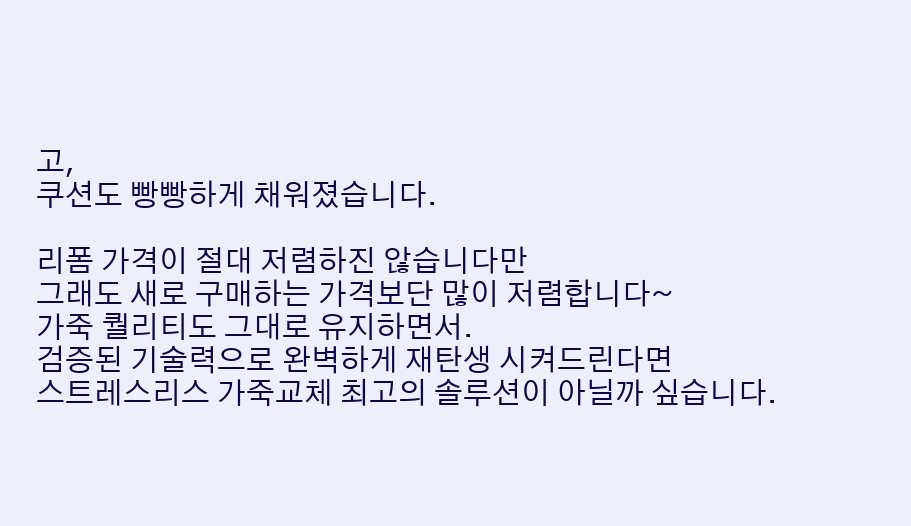고,
쿠션도 빵빵하게 채워졌습니다.

리폼 가격이 절대 저렴하진 않습니다만
그래도 새로 구매하는 가격보단 많이 저렴합니다~
가죽 퀄리티도 그대로 유지하면서.
검증된 기술력으로 완벽하게 재탄생 시켜드린다면
스트레스리스 가죽교체 최고의 솔루션이 아닐까 싶습니다.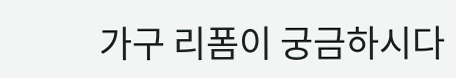가구 리폼이 궁금하시다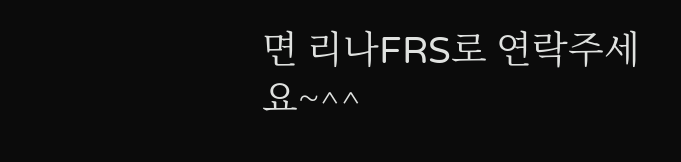면 리나FRS로 연락주세요~^^